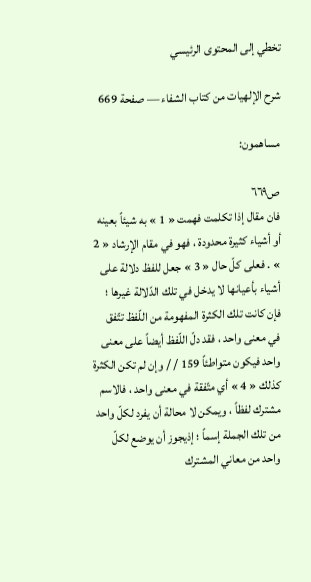تخطي إلى المحتوى الرئيسي

شرح الإلهيات من كتاب الشفاء — صفحة 669

مساهمون:

ص٦٦٩
فان مقال إذا تكلمت فهمت « 1 » به شيئاً بعينه أو أشياء كثيرة محدودة ، فهو في مقام الإرشاد « 2 » . فعلى كلّ حال « 3 » جعل للفظ دلالة على أشياء بأعيانها لا يدخل في تلك الدّلالة غيرها ؛ فإن كانت تلك الكثرة المفهومة من اللّفظ تتّفق في معنى واحد ، فقد دلّ اللّفظ أيضاً على معنى واحد فيكون متواطئاً 159 / / وإن لم تكن الكثرة كذلك « 4 » أي متّفقة في معنى واحد ، فالاسم مشترك لفظاً ، ويمكن لا محالة أن يفرد لكلّ واحد من تلك الجملة إسماً ؛ إذيجوز أن يوضع لكلّ واحد من معاني المشترك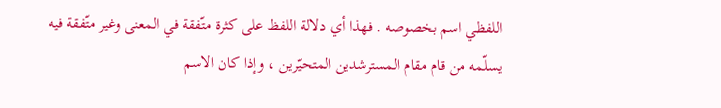اللفظي اسم بخصوصه . فهذا أي دلالة اللفظ على كثرة متّفقة في المعنى وغير متّفقة فيه يسلّمه من قام مقام المسترشدين المتحيّرين ، وإذا كان الاسم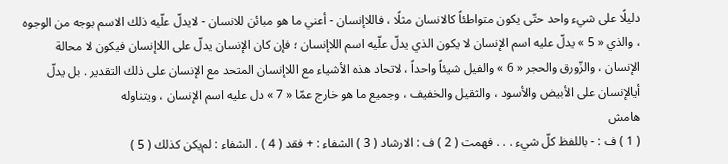دليلًا على شيء واحد حتّى يكون متواطئاً كالانسان مثلًا ، فاللاإنسان - أعني ما هو مبائن للانسان - لايدلّ علّيه ذلك الاسم بوجه من الوجوه ، والذي « 5 » يدلّ عليه اسم الإنسان لا يكون الذي يدلّ علّيه اسم اللاإنسان ؛ فإن كان الإنسان يدلّ على اللاإنسان فيكون لا محالة الإنسان ، والزّورق والحجر « 6 » والفيل شيئاً واحداً ، لاتحاد هذه الأشياء مع اللاإنسان المتحد مع الإنسان على ذلك التقدير . بل يدلّ أيالإنسان على الأبيض والأسود ، والثقيل والخفيف ، وجميع ما هو خارج عمّا « 7 » دل عليه اسم الإنسان ، ويتناوله
هامش
( 1 ) ف : - باللفظ كلّ شيء . . . فهمت ( 2 ) ف : الارشاد ( 3 ) الشفاء : + فقد ( 4 ) . الشفاء : لم‌يكن كذلك ( 5 )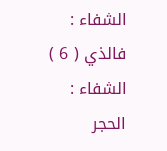الشفاء : فالذي ( 6 ) الشفاء : الحجر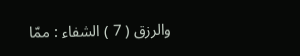والرزق ( 7 ) الشفاء : ممّا